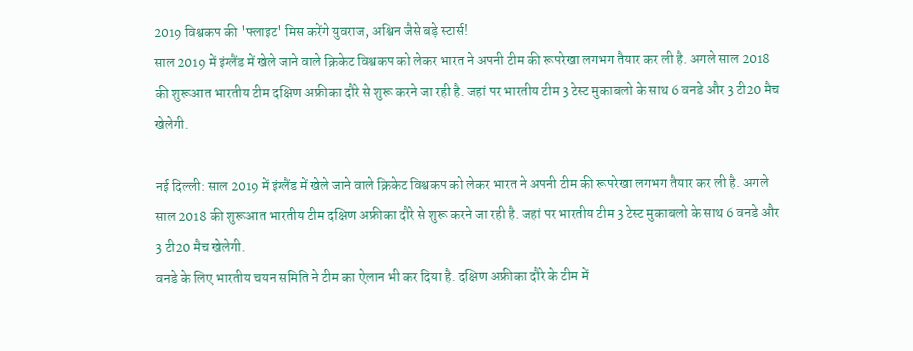2019 विश्वकप की 'फ्लाइट' मिस करेंगे युवराज, अश्विन जैसे बड़े स्टार्स!
साल 2019 में इंग्लैंड में खेले जाने वाले क्रिकेट विश्वकप को लेकर भारत ने अपनी टीम की रूपरेखा लगभग तैयार कर ली है. अगले साल 2018 की शुरूआत भारतीय टीम दक्षिण अफ्रीका दौरे से शुरू करने जा रही है. जहां पर भारतीय टीम 3 टेस्ट मुकाबलो के साथ 6 वनडे और 3 टी20 मैच खेलेगी.

नई दिल्ली: साल 2019 में इंग्लैंड में खेले जाने वाले क्रिकेट विश्वकप को लेकर भारत ने अपनी टीम की रूपरेखा लगभग तैयार कर ली है. अगले साल 2018 की शुरूआत भारतीय टीम दक्षिण अफ्रीका दौरे से शुरू करने जा रही है. जहां पर भारतीय टीम 3 टेस्ट मुकाबलो के साथ 6 वनडे और 3 टी20 मैच खेलेगी.
वनडे के लिए भारतीय चयन समिति ने टीम का ऐलान भी कर दिया है. दक्षिण अफ्रीका दौरे के टीम में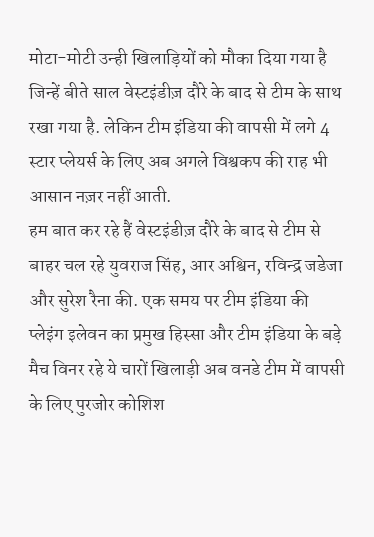मोटा-मोटी उन्ही खिलाड़ियों को मौका दिया गया है जिन्हें बीते साल वेस्टइंडीज़ दौरे के बाद से टीम के साथ रखा गया है. लेकिन टीम इंडिया की वापसी में लगे 4 स्टार प्लेयर्स के लिए अब अगले विश्वकप की राह भी आसान नज़र नहीं आती.
हम बात कर रहे हैं वेस्टइंडीज़ दौरे के बाद से टीम से बाहर चल रहे युवराज सिंह, आर अश्विन, रविन्द्र जडेजा और सुरेश रैना की. एक समय पर टीम इंडिया की प्लेइंग इलेवन का प्रमुख हिस्सा और टीम इंडिया के बड़े मैच विनर रहे ये चारों खिलाड़ी अब वनडे टीम में वापसी के लिए पुरजोर कोशिश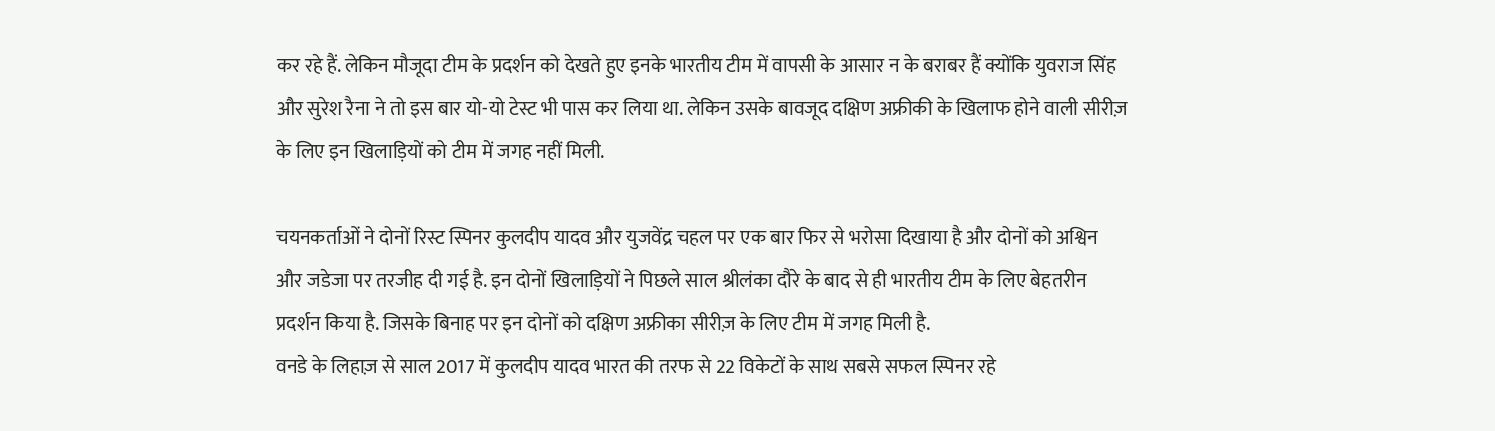कर रहे हैं. लेकिन मौजूदा टीम के प्रदर्शन को देखते हुए इनके भारतीय टीम में वापसी के आसार न के बराबर हैं क्योंकि युवराज सिंह और सुरेश रैना ने तो इस बार यो-यो टेस्ट भी पास कर लिया था. लेकिन उसके बावजूद दक्षिण अफ्रीकी के खिलाफ होने वाली सीरीज़ के लिए इन खिलाड़ियों को टीम में जगह नहीं मिली.

चयनकर्ताओं ने दोनों रिस्ट स्पिनर कुलदीप यादव और युजवेंद्र चहल पर एक बार फिर से भरोसा दिखाया है और दोनों को अश्विन और जडेजा पर तरजीह दी गई है. इन दोनों खिलाड़ियों ने पिछले साल श्रीलंका दौरे के बाद से ही भारतीय टीम के लिए बेहतरीन प्रदर्शन किया है. जिसके बिनाह पर इन दोनों को दक्षिण अफ्रीका सीरीज़ के लिए टीम में जगह मिली है.
वनडे के लिहाज़ से साल 2017 में कुलदीप यादव भारत की तरफ से 22 विकेटों के साथ सबसे सफल स्पिनर रहे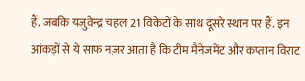हैं. जबकि यजुवेन्द्र चहल 21 विकेटों के साथ दूसरे स्थान पर हैं. इन आंकड़ों से ये साफ नज़र आता है कि टीम मैनेजमेंट और कप्तान विराट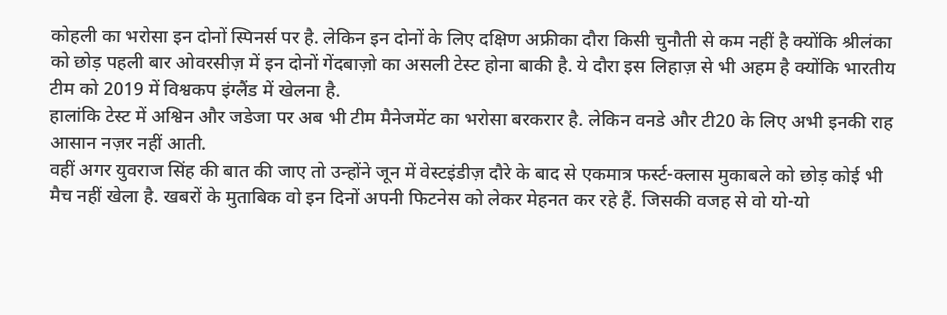कोहली का भरोसा इन दोनों स्पिनर्स पर है. लेकिन इन दोनों के लिए दक्षिण अफ्रीका दौरा किसी चुनौती से कम नहीं है क्योंकि श्रीलंका को छोड़ पहली बार ओवरसीज़ में इन दोनों गेंदबाज़ो का असली टेस्ट होना बाकी है. ये दौरा इस लिहाज़ से भी अहम है क्योंकि भारतीय टीम को 2019 में विश्वकप इंग्लैंड में खेलना है.
हालांकि टेस्ट में अश्विन और जडेजा पर अब भी टीम मैनेजमेंट का भरोसा बरकरार है. लेकिन वनडे और टी20 के लिए अभी इनकी राह आसान नज़र नहीं आती.
वहीं अगर युवराज सिंह की बात की जाए तो उन्होंने जून में वेस्टइंडीज़ दौरे के बाद से एकमात्र फर्स्ट-क्लास मुकाबले को छोड़ कोई भी मैच नहीं खेला है. खबरों के मुताबिक वो इन दिनों अपनी फिटनेस को लेकर मेहनत कर रहे हैं. जिसकी वजह से वो यो-यो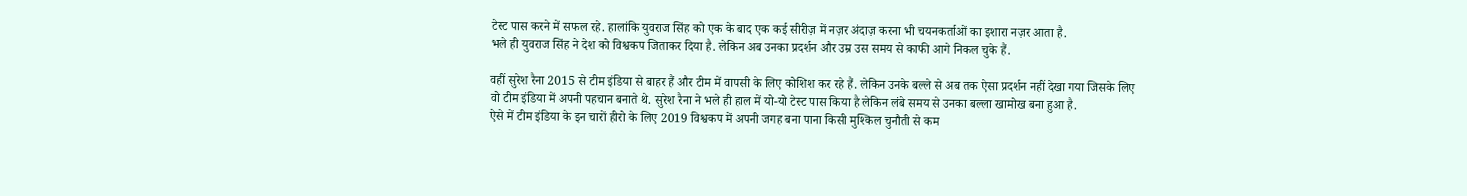टेस्ट पास करने में सफल रहे. हालांकि युवराज सिंह को एक के बाद एक कई सीरीज़ में नज़र अंदाज़ करना भी चयनकर्ताओं का इशारा नज़र आता है.
भले ही युवराज सिंह ने देश को विश्वकप जिताकर दिया है. लेकिन अब उनका प्रदर्शन और उम्र उस समय से काफी आगे निकल चुके हैं.

वहीं सुरेश रैना 2015 से टीम इंडिया से बाहर हैं और टीम में वापसी के लिए कोशिश कर रहे हैं. लेकिन उनके बल्ले से अब तक ऐसा प्रदर्शन नहीं देखा गया जिसके लिए वो टीम इंडिया में अपनी पहचान बनाते थे. सुरेश रैना ने भले ही हाल में यो-यो टेस्ट पास किया है लेकिन लंबे समय से उनका बल्ला खामोख बना हुआ है.
ऐसे में टीम इंडिया के इन चारों हीरो के लिए 2019 विश्वकप में अपनी जगह बना पाना किसी मुश्किल चुनौती से कम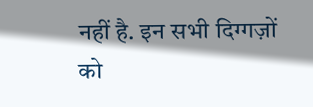नहीं है. इन सभी दिग्गज़ों को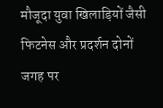मौजूदा युवा खिलाड़ियों जैसी फिटनेस और प्रदर्शन दोनों जगह पर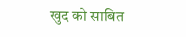खुद को साबित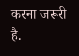करना जरूरी है.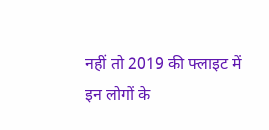नहीं तो 2019 की फ्लाइट में इन लोगों के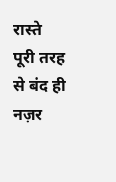रास्ते पूरी तरह से बंद ही नज़र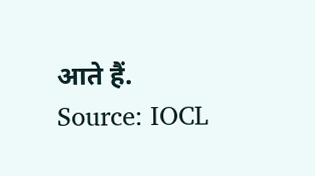आते हैं.
Source: IOCL